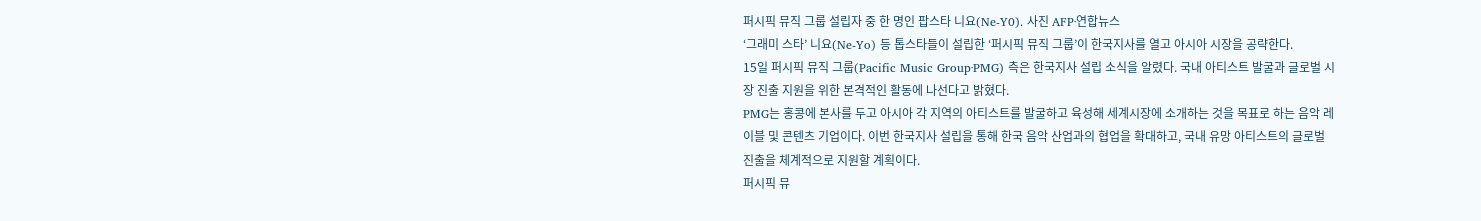퍼시픽 뮤직 그룹 설립자 중 한 명인 팝스타 니요(Ne-Y0). 사진 AFP·연합뉴스
‘그래미 스타’ 니요(Ne-Yo) 등 톱스타들이 설립한 ‘퍼시픽 뮤직 그룹’이 한국지사를 열고 아시아 시장을 공략한다.
15일 퍼시픽 뮤직 그룹(Pacific Music Group·PMG) 측은 한국지사 설립 소식을 알렸다. 국내 아티스트 발굴과 글로벌 시장 진출 지원을 위한 본격적인 활동에 나선다고 밝혔다.
PMG는 홍콩에 본사를 두고 아시아 각 지역의 아티스트를 발굴하고 육성해 세계시장에 소개하는 것을 목표로 하는 음악 레이블 및 콘텐츠 기업이다. 이번 한국지사 설립을 통해 한국 음악 산업과의 협업을 확대하고, 국내 유망 아티스트의 글로벌 진출을 체계적으로 지원할 계획이다.
퍼시픽 뮤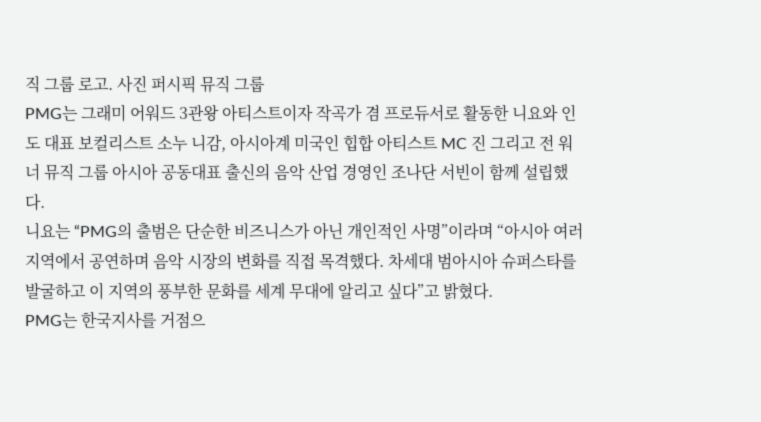직 그룹 로고. 사진 퍼시픽 뮤직 그룹
PMG는 그래미 어워드 3관왕 아티스트이자 작곡가 겸 프로듀서로 활동한 니요와 인도 대표 보컬리스트 소누 니감, 아시아계 미국인 힙합 아티스트 MC 진 그리고 전 워너 뮤직 그룹 아시아 공동대표 출신의 음악 산업 경영인 조나단 서빈이 함께 설립했다.
니요는 “PMG의 출범은 단순한 비즈니스가 아닌 개인적인 사명”이라며 “아시아 여러 지역에서 공연하며 음악 시장의 변화를 직접 목격했다. 차세대 범아시아 슈퍼스타를 발굴하고 이 지역의 풍부한 문화를 세계 무대에 알리고 싶다”고 밝혔다.
PMG는 한국지사를 거점으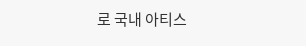로 국내 아티스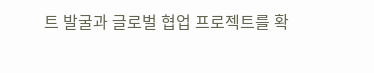트 발굴과 글로벌 협업 프로젝트를 확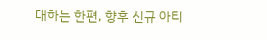대하는 한편, 향후 신규 아티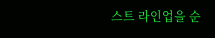스트 라인업을 순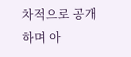차적으로 공개하며 아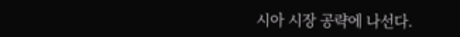시아 시장 공략에 나선다.